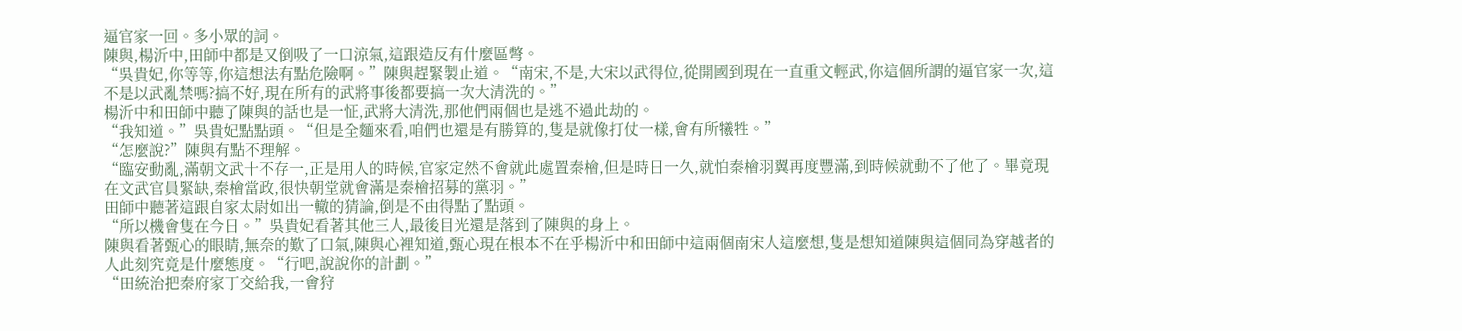逼官家一回。多小眾的詞。
陳與,楊沂中,田師中都是又倒吸了一口涼氣,這跟造反有什麼區彆。
“吳貴妃,你等等,你這想法有點危險啊。”陳與趕緊製止道。“南宋,不是,大宋以武得位,從開國到現在一直重文輕武,你這個所謂的逼官家一次,這不是以武亂禁嗎?搞不好,現在所有的武將事後都要搞一次大清洗的。”
楊沂中和田師中聽了陳與的話也是一怔,武將大清洗,那他們兩個也是逃不過此劫的。
“我知道。”吳貴妃點點頭。“但是全麵來看,咱們也還是有勝算的,隻是就像打仗一樣,會有所犧牲。”
“怎麼說?”陳與有點不理解。
“臨安動亂,滿朝文武十不存一,正是用人的時候,官家定然不會就此處置秦檜,但是時日一久,就怕秦檜羽翼再度豐滿,到時候就動不了他了。畢竟現在文武官員緊缺,秦檜當政,很快朝堂就會滿是秦檜招募的黨羽。”
田師中聽著這跟自家太尉如出一轍的猜論,倒是不由得點了點頭。
“所以機會隻在今日。”吳貴妃看著其他三人,最後目光還是落到了陳與的身上。
陳與看著甄心的眼睛,無奈的歎了口氣,陳與心裡知道,甄心現在根本不在乎楊沂中和田師中這兩個南宋人這麼想,隻是想知道陳與這個同為穿越者的人此刻究竟是什麼態度。“行吧,說說你的計劃。”
“田統治把秦府家丁交給我,一會狩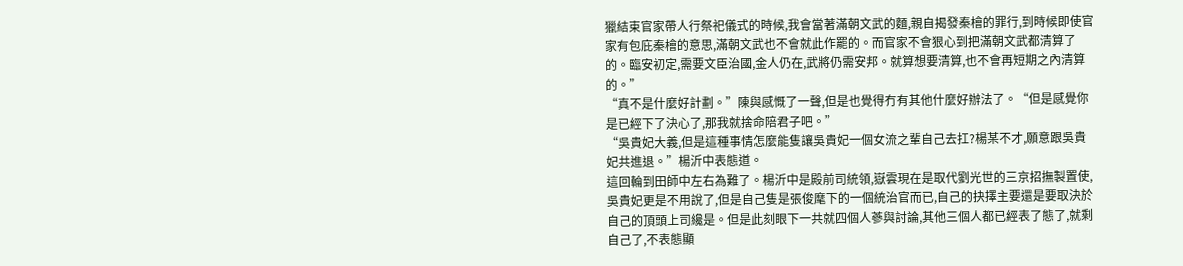獵結束官家帶人行祭祀儀式的時候,我會當著滿朝文武的麵,親自揭發秦檜的罪行,到時候即使官家有包庇秦檜的意思,滿朝文武也不會就此作罷的。而官家不會狠心到把滿朝文武都清算了的。臨安初定,需要文臣治國,金人仍在,武將仍需安邦。就算想要清算,也不會再短期之內清算的。”
“真不是什麼好計劃。”陳與感慨了一聲,但是也覺得冇有其他什麼好辦法了。“但是感覺你是已經下了決心了,那我就捨命陪君子吧。”
“吳貴妃大義,但是這種事情怎麼能隻讓吳貴妃一個女流之輩自己去扛?楊某不才,願意跟吳貴妃共進退。”楊沂中表態道。
這回輪到田師中左右為難了。楊沂中是殿前司統領,嶽雲現在是取代劉光世的三京招撫製置使,吳貴妃更是不用說了,但是自己隻是張俊麾下的一個統治官而已,自己的抉擇主要還是要取決於自己的頂頭上司纔是。但是此刻眼下一共就四個人蔘與討論,其他三個人都已經表了態了,就剩自己了,不表態顯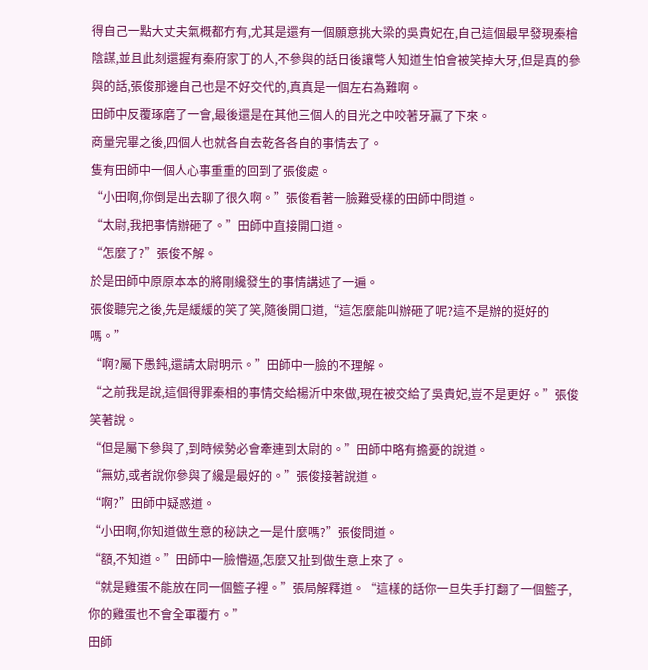得自己一點大丈夫氣概都冇有,尤其是還有一個願意挑大梁的吳貴妃在,自己這個最早發現秦檜陰謀,並且此刻還握有秦府家丁的人,不參與的話日後讓彆人知道生怕會被笑掉大牙,但是真的參與的話,張俊那邊自己也是不好交代的,真真是一個左右為難啊。
田師中反覆琢磨了一會,最後還是在其他三個人的目光之中咬著牙贏了下來。
商量完畢之後,四個人也就各自去乾各各自的事情去了。
隻有田師中一個人心事重重的回到了張俊處。
“小田啊,你倒是出去聊了很久啊。”張俊看著一臉難受樣的田師中問道。
“太尉,我把事情辦砸了。”田師中直接開口道。
“怎麼了?”張俊不解。
於是田師中原原本本的將剛纔發生的事情講述了一遍。
張俊聽完之後,先是緩緩的笑了笑,隨後開口道,“這怎麼能叫辦砸了呢?這不是辦的挺好的嗎。”
“啊?屬下愚鈍,還請太尉明示。”田師中一臉的不理解。
“之前我是說,這個得罪秦相的事情交給楊沂中來做,現在被交給了吳貴妃,豈不是更好。”張俊笑著說。
“但是屬下參與了,到時候勢必會牽連到太尉的。”田師中略有擔憂的說道。
“無妨,或者說你參與了纔是最好的。”張俊接著說道。
“啊?”田師中疑惑道。
“小田啊,你知道做生意的秘訣之一是什麼嗎?”張俊問道。
“額,不知道。”田師中一臉懵逼,怎麼又扯到做生意上來了。
“就是雞蛋不能放在同一個籃子裡。”張局解釋道。“這樣的話你一旦失手打翻了一個籃子,你的雞蛋也不會全軍覆冇。”
田師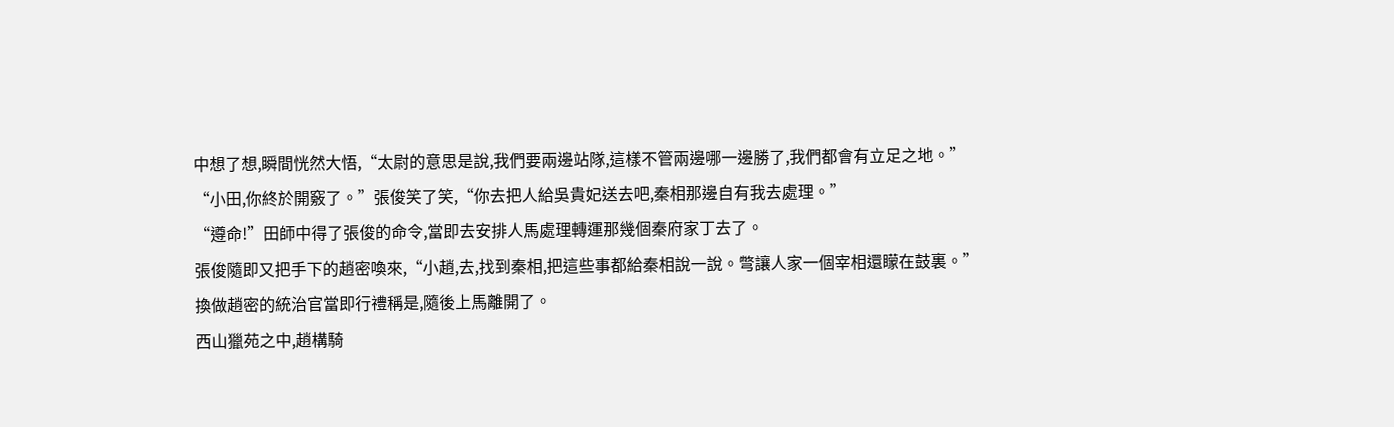中想了想,瞬間恍然大悟,“太尉的意思是說,我們要兩邊站隊,這樣不管兩邊哪一邊勝了,我們都會有立足之地。”
“小田,你終於開竅了。”張俊笑了笑,“你去把人給吳貴妃送去吧,秦相那邊自有我去處理。”
“遵命!”田師中得了張俊的命令,當即去安排人馬處理轉運那幾個秦府家丁去了。
張俊隨即又把手下的趙密喚來,“小趙,去,找到秦相,把這些事都給秦相說一說。彆讓人家一個宰相還矇在鼓裏。”
換做趙密的統治官當即行禮稱是,隨後上馬離開了。
西山獵苑之中,趙構騎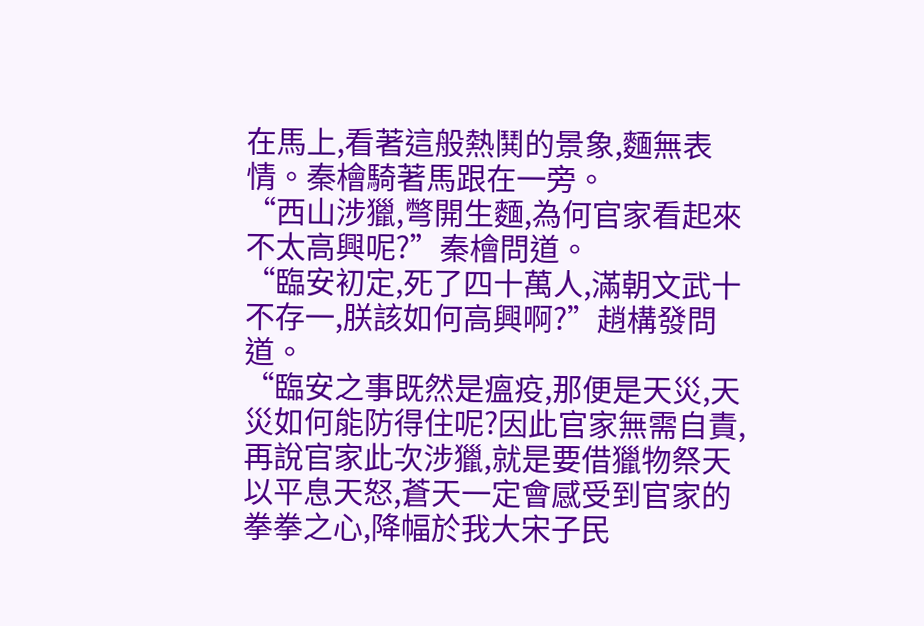在馬上,看著這般熱鬨的景象,麵無表情。秦檜騎著馬跟在一旁。
“西山涉獵,彆開生麵,為何官家看起來不太高興呢?”秦檜問道。
“臨安初定,死了四十萬人,滿朝文武十不存一,朕該如何高興啊?”趙構發問道。
“臨安之事既然是瘟疫,那便是天災,天災如何能防得住呢?因此官家無需自責,再說官家此次涉獵,就是要借獵物祭天以平息天怒,蒼天一定會感受到官家的拳拳之心,降幅於我大宋子民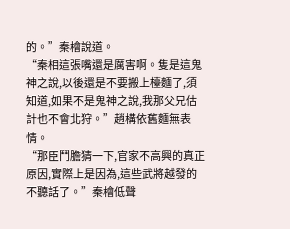的。”秦檜說道。
“秦相這張嘴還是厲害啊。隻是這鬼神之說,以後還是不要搬上檯麵了,須知道,如果不是鬼神之說,我那父兄估計也不會北狩。”趙構依舊麵無表情。
“那臣鬥膽猜一下,官家不高興的真正原因,實際上是因為,這些武將越發的不聽話了。”秦檜低聲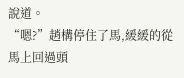說道。
“嗯?”趙構停住了馬,緩緩的從馬上回過頭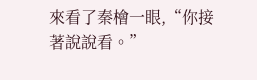來看了秦檜一眼,“你接著說說看。”